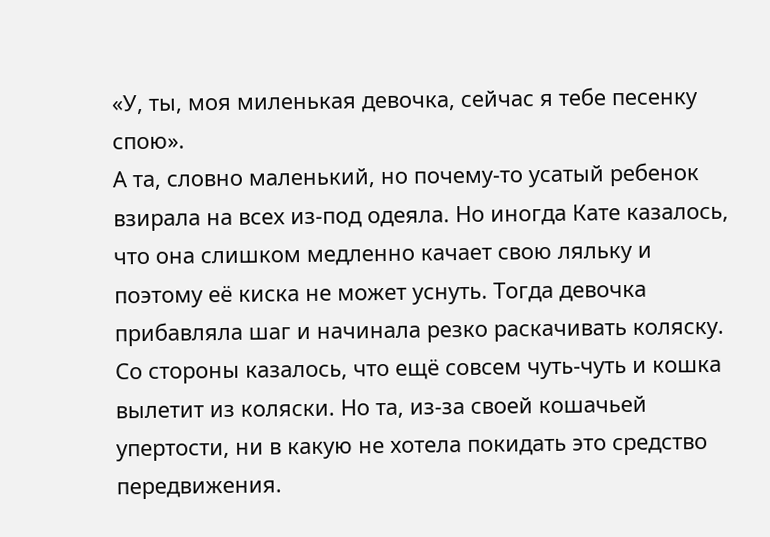«У, ты, моя миленькая девочка, сейчас я тебе песенку спою».
А та, словно маленький, но почему-то усатый ребенок взирала на всех из-под одеяла. Но иногда Кате казалось, что она слишком медленно качает свою ляльку и поэтому её киска не может уснуть. Тогда девочка прибавляла шаг и начинала резко раскачивать коляску. Со стороны казалось, что ещё совсем чуть-чуть и кошка вылетит из коляски. Но та, из-за своей кошачьей упертости, ни в какую не хотела покидать это средство передвижения.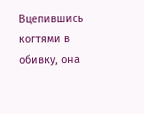Вцепившись когтями в обивку, она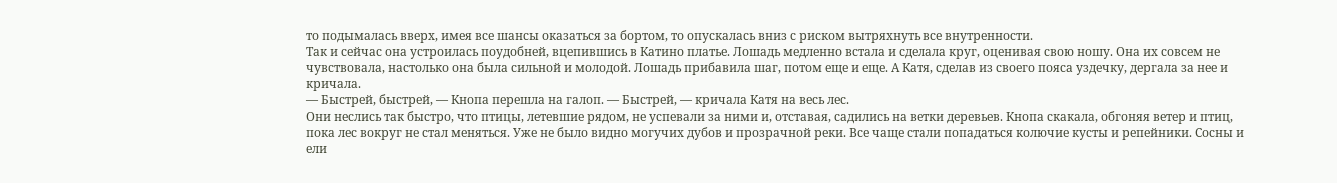то подымалась вверх, имея все шансы оказаться за бортом, то опускалась вниз с риском вытряхнуть все внутренности.
Так и сейчас она устроилась поудобней, вцепившись в Катино платье. Лошадь медленно встала и сделала круг, оценивая свою ношу. Она их совсем не чувствовала, настолько она была сильной и молодой. Лошадь прибавила шаг, потом еще и еще. А Катя, сделав из своего пояса уздечку, дергала за нее и кричала.
— Быстрей, быстрей, — Кнопа перешла на галоп. — Быстрей, — кричала Катя на весь лес.
Они неслись так быстро, что птицы, летевшие рядом, не успевали за ними и, отставая, садились на ветки деревьев. Кнопа скакала, обгоняя ветер и птиц, пока лес вокруг не стал меняться. Уже не было видно могучих дубов и прозрачной реки. Все чаще стали попадаться колючие кусты и репейники. Сосны и ели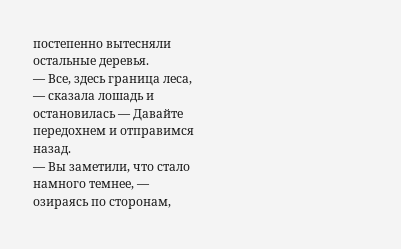постепенно вытесняли остальные деревья.
— Все, здесь граница леса, — сказала лошадь и остановилась — Давайте передохнем и отправимся назад.
— Вы заметили, что стало намного темнее, — озираясь по сторонам,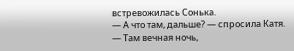встревожилась Сонька.
— А что там, дальше? — спросила Катя.
— Там вечная ночь,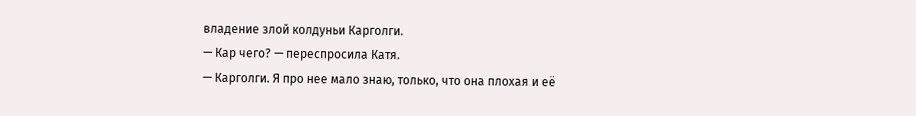владение злой колдуньи Карголги.
— Кар чего? — переспросила Катя.
— Карголги. Я про нее мало знаю, только, что она плохая и её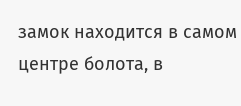замок находится в самом центре болота, в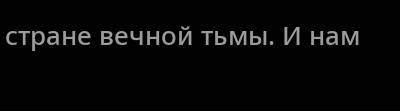стране вечной тьмы. И нам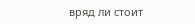вряд ли стоит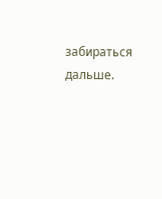забираться дальше.